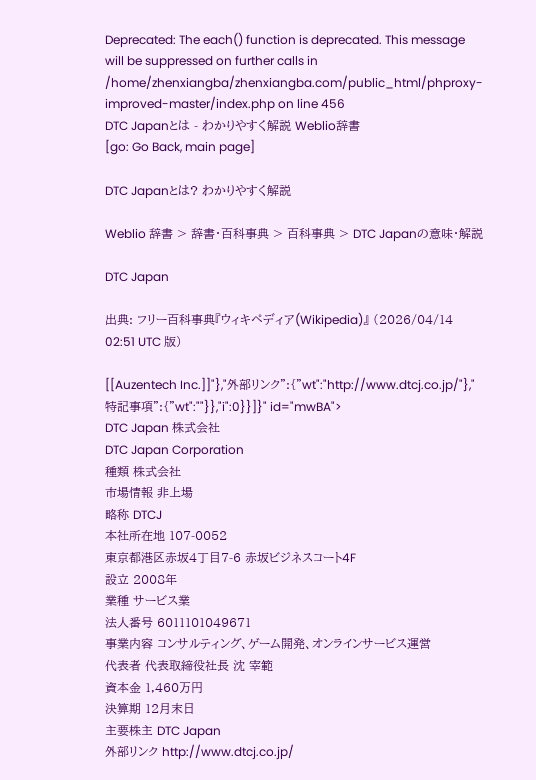Deprecated: The each() function is deprecated. This message will be suppressed on further calls in /home/zhenxiangba/zhenxiangba.com/public_html/phproxy-improved-master/index.php on line 456
DTC Japanとは - わかりやすく解説 Weblio辞書
[go: Go Back, main page]

DTC Japanとは? わかりやすく解説

Weblio 辞書 > 辞書・百科事典 > 百科事典 > DTC Japanの意味・解説

DTC Japan

出典: フリー百科事典『ウィキペディア(Wikipedia)』 (2026/04/14 02:51 UTC 版)

[[Auzentech Inc.]]"},"外部リンク":{"wt":"http://www.dtcj.co.jp/"},"特記事項":{"wt":""}},"i":0}}]}" id="mwBA">
DTC Japan 株式会社
DTC Japan Corporation
種類 株式会社
市場情報 非上場
略称 DTCJ
本社所在地 107-0052
東京都港区赤坂4丁目7-6 赤坂ビジネスコート4F
設立 2008年
業種 サービス業
法人番号 6011101049671
事業内容 コンサルティング、ゲーム開発、オンラインサービス運営
代表者 代表取締役社長 沈 宰範
資本金 1,460万円
決算期 12月末日
主要株主 DTC Japan
外部リンク http://www.dtcj.co.jp/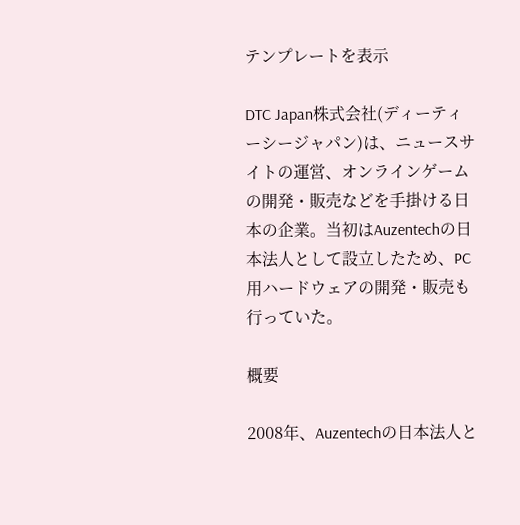テンプレートを表示

DTC Japan株式会社(ディーティーシージャパン)は、ニュースサイトの運営、オンラインゲームの開発・販売などを手掛ける日本の企業。当初はAuzentechの日本法人として設立したため、PC用ハードウェアの開発・販売も行っていた。

概要

2008年、Auzentechの日本法人と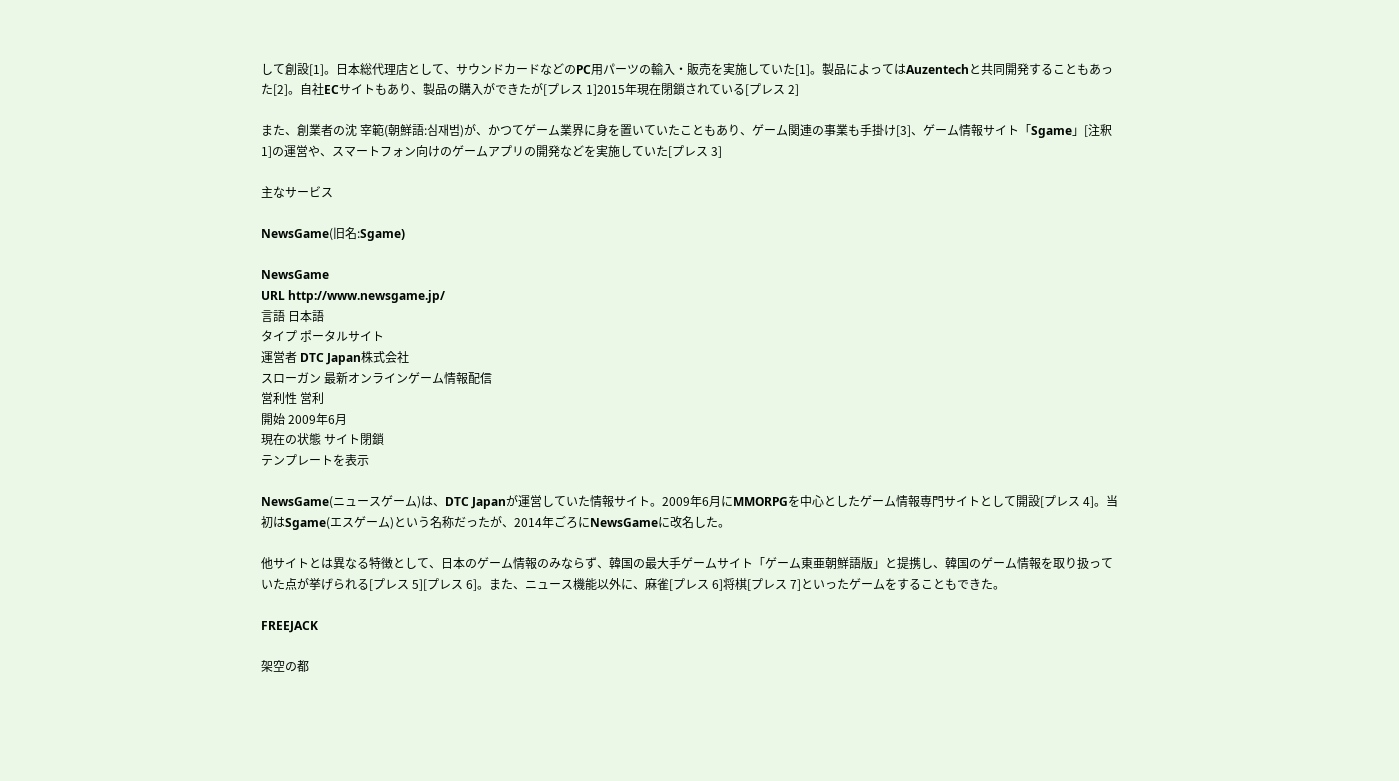して創設[1]。日本総代理店として、サウンドカードなどのPC用パーツの輸入・販売を実施していた[1]。製品によってはAuzentechと共同開発することもあった[2]。自社ECサイトもあり、製品の購入ができたが[プレス 1]2015年現在閉鎖されている[プレス 2]

また、創業者の沈 宰範(朝鮮語:심재범)が、かつてゲーム業界に身を置いていたこともあり、ゲーム関連の事業も手掛け[3]、ゲーム情報サイト「Sgame」[注釈 1]の運営や、スマートフォン向けのゲームアプリの開発などを実施していた[プレス 3]

主なサービス

NewsGame(旧名:Sgame)

NewsGame
URL http://www.newsgame.jp/
言語 日本語
タイプ ポータルサイト
運営者 DTC Japan株式会社
スローガン 最新オンラインゲーム情報配信
営利性 営利
開始 2009年6月
現在の状態 サイト閉鎖
テンプレートを表示

NewsGame(ニュースゲーム)は、DTC Japanが運営していた情報サイト。2009年6月にMMORPGを中心としたゲーム情報専門サイトとして開設[プレス 4]。当初はSgame(エスゲーム)という名称だったが、2014年ごろにNewsGameに改名した。

他サイトとは異なる特徴として、日本のゲーム情報のみならず、韓国の最大手ゲームサイト「ゲーム東亜朝鮮語版」と提携し、韓国のゲーム情報を取り扱っていた点が挙げられる[プレス 5][プレス 6]。また、ニュース機能以外に、麻雀[プレス 6]将棋[プレス 7]といったゲームをすることもできた。

FREEJACK

架空の都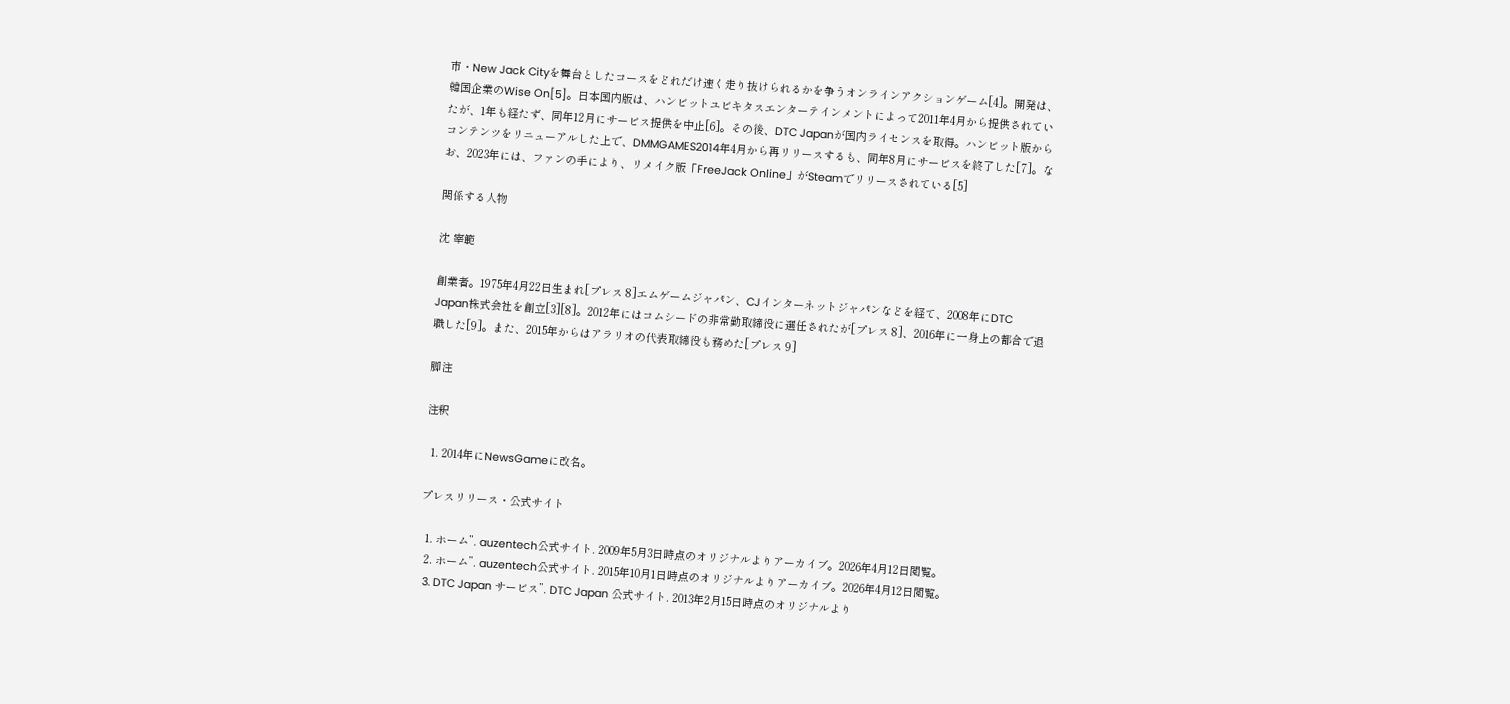市・New Jack Cityを舞台としたコースをどれだけ速く走り抜けられるかを争うオンラインアクションゲーム[4]。開発は、韓国企業のWise On[5]。日本国内版は、ハンビットユビキタスエンターテインメントによって2011年4月から提供されていたが、1年も経たず、同年12月にサービス提供を中止[6]。その後、DTC Japanが国内ライセンスを取得。ハンビット版からコンテンツをリニューアルした上で、DMMGAMES2014年4月から再リリースするも、同年8月にサービスを終了した[7]。なお、2023年には、ファンの手により、リメイク版「FreeJack Online」がSteamでリリースされている[5]

関係する人物

沈 宰範

創業者。1975年4月22日生まれ[プレス 8]エムゲームジャパン、CJインターネットジャパンなどを経て、2008年にDTC Japan株式会社を創立[3][8]。2012年にはコムシードの非常勤取締役に選任されたが[プレス 8]、2016年に一身上の都合で退職した[9]。また、2015年からはアラリオの代表取締役も務めた[プレス 9]

脚注

注釈

  1. 2014年にNewsGameに改名。

プレスリリース・公式サイト

  1. ホーム”. auzentech公式サイト. 2009年5月3日時点のオリジナルよりアーカイブ。2026年4月12日閲覧。
  2. ホーム”. auzentech公式サイト. 2015年10月1日時点のオリジナルよりアーカイブ。2026年4月12日閲覧。
  3. DTC Japan サービス”. DTC Japan 公式サイト. 2013年2月15日時点のオリジナルより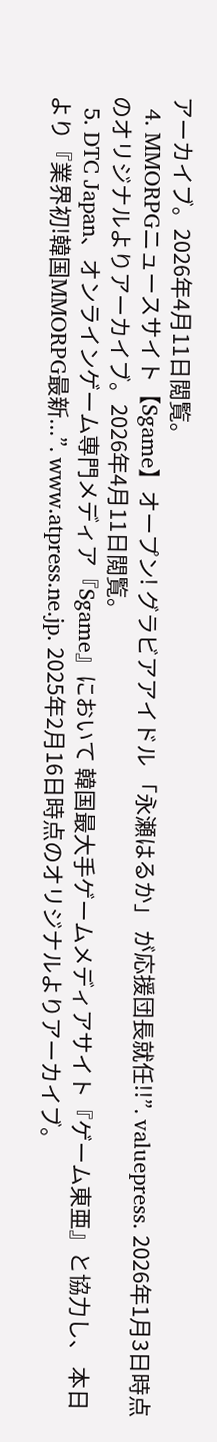アーカイブ。2026年4月11日閲覧。
  4. MMORPGニュースサイト【Sgame】オープン! グラビアアイドル 「永瀬はるか」 が応援団長就任!!”. valuepress. 2026年1月3日時点のオリジナルよりアーカイブ。2026年4月11日閲覧。
  5. DTC Japan、オンラインゲーム専門メディア『Sgame』において 韓国最大手ゲームメディアサイト『ゲーム東亜』と協力し、 本日より『業界初!韓国MMORPG最新...”. www.atpress.ne.jp. 2025年2月16日時点のオリジナルよりアーカイブ。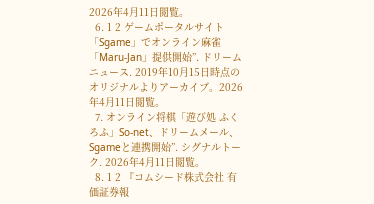2026年4月11日閲覧。
  6. 1 2 ゲームポータルサイト「Sgame」でオンライン麻雀「Maru-Jan」提供開始”. ドリームニュース. 2019年10月15日時点のオリジナルよりアーカイブ。2026年4月11日閲覧。
  7. オンライン将棋「遊び処 ふくろふ」So-net、ドリームメール、Sgameと連携開始”. シグナルトーク. 2026年4月11日閲覧。
  8. 1 2 『コムシード株式会社 有価証券報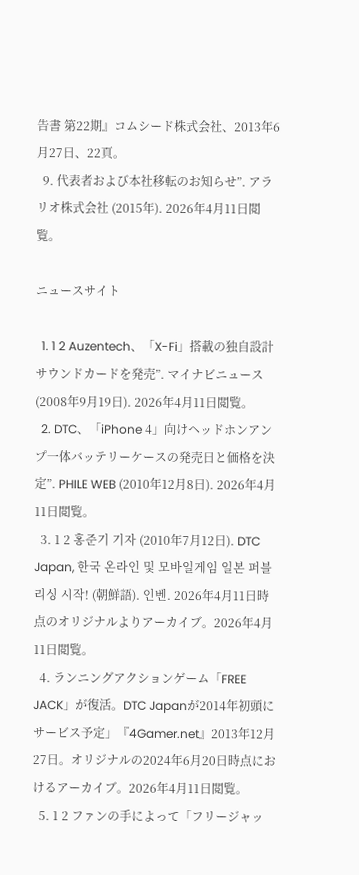告書 第22期』コムシード株式会社、2013年6月27日、22頁。
  9. 代表者および本社移転のお知らせ”. アラリオ株式会社 (2015年). 2026年4月11日閲覧。

ニュースサイト

  1. 1 2 Auzentech、「X-Fi」搭載の独自設計サウンドカードを発売”. マイナビニュース (2008年9月19日). 2026年4月11日閲覧。
  2. DTC、「iPhone 4」向けヘッドホンアンプ一体バッテリーケースの発売日と価格を決定”. PHILE WEB (2010年12月8日). 2026年4月11日閲覧。
  3. 1 2 홍준기 기자 (2010年7月12日). DTC Japan, 한국 온라인 및 모바일게임 일본 퍼블리싱 시작! (朝鮮語). 인벤. 2026年4月11日時点のオリジナルよりアーカイブ。2026年4月11日閲覧。
  4. ランニングアクションゲーム「FREE JACK」が復活。DTC Japanが2014年初頭にサービス予定」『4Gamer.net』2013年12月27日。オリジナルの2024年6月20日時点におけるアーカイブ。2026年4月11日閲覧。
  5. 1 2 ファンの手によって「フリージャッ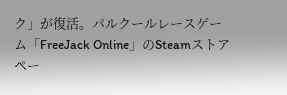ク」が復活。パルクールレースゲーム「FreeJack Online」のSteamストアペー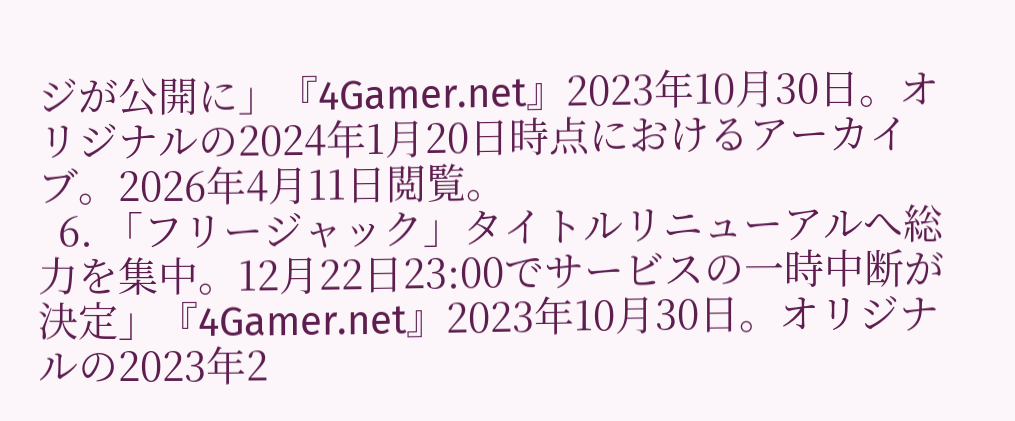ジが公開に」『4Gamer.net』2023年10月30日。オリジナルの2024年1月20日時点におけるアーカイブ。2026年4月11日閲覧。
  6. 「フリージャック」タイトルリニューアルへ総力を集中。12月22日23:00でサービスの一時中断が決定」『4Gamer.net』2023年10月30日。オリジナルの2023年2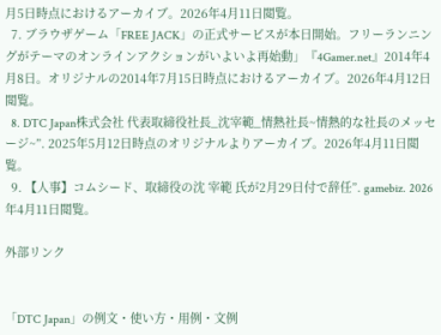月5日時点におけるアーカイブ。2026年4月11日閲覧。
  7. ブラウザゲーム「FREE JACK」の正式サービスが本日開始。フリーランニングがテーマのオンラインアクションがいよいよ再始動」『4Gamer.net』2014年4月8日。オリジナルの2014年7月15日時点におけるアーカイブ。2026年4月12日閲覧。
  8. DTC Japan株式会社 代表取締役社長_沈宰範_情熱社長~情熱的な社長のメッセージ~”. 2025年5月12日時点のオリジナルよりアーカイブ。2026年4月11日閲覧。
  9. 【人事】コムシード、取締役の沈 宰範 氏が2月29日付で辞任”. gamebiz. 2026年4月11日閲覧。

外部リンク


「DTC Japan」の例文・使い方・用例・文例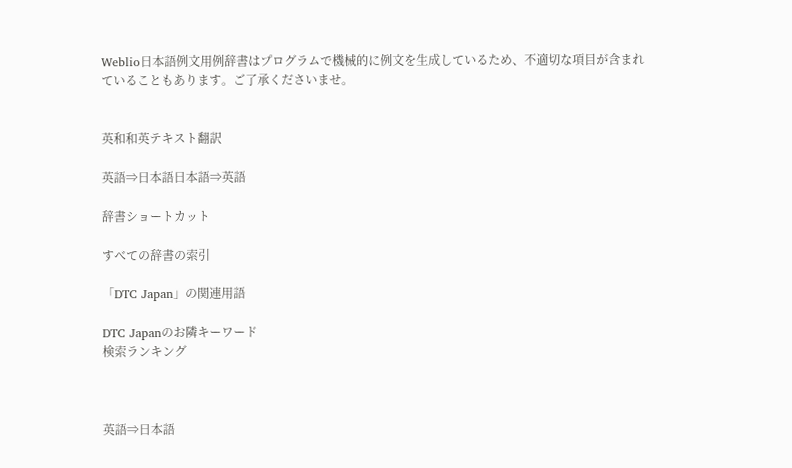Weblio日本語例文用例辞書はプログラムで機械的に例文を生成しているため、不適切な項目が含まれていることもあります。ご了承くださいませ。


英和和英テキスト翻訳

英語⇒日本語日本語⇒英語

辞書ショートカット

すべての辞書の索引

「DTC Japan」の関連用語

DTC Japanのお隣キーワード
検索ランキング



英語⇒日本語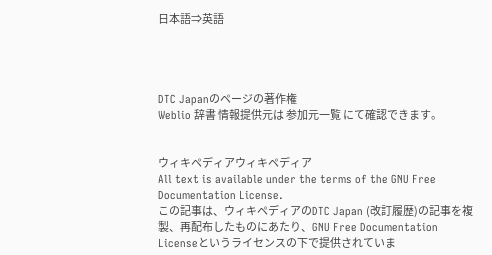日本語⇒英語




DTC Japanのページの著作権
Weblio 辞書 情報提供元は 参加元一覧 にて確認できます。


ウィキペディアウィキペディア
All text is available under the terms of the GNU Free Documentation License.
この記事は、ウィキペディアのDTC Japan (改訂履歴)の記事を複製、再配布したものにあたり、GNU Free Documentation Licenseというライセンスの下で提供されていま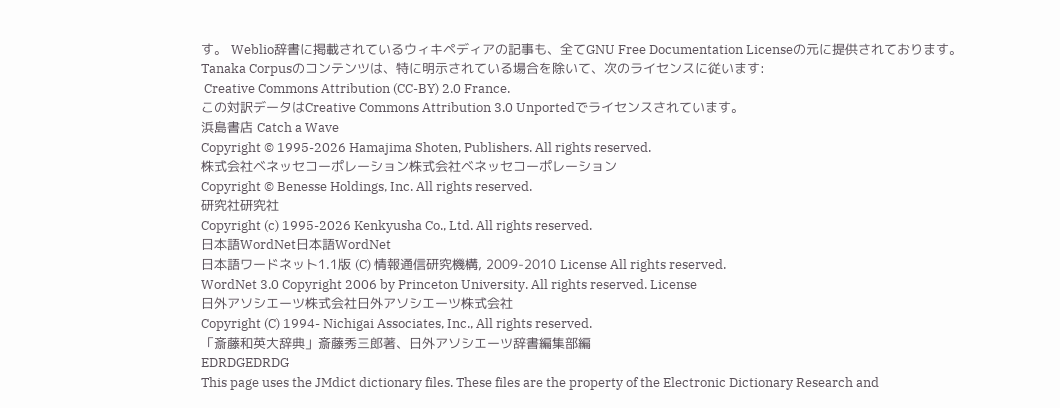す。 Weblio辞書に掲載されているウィキペディアの記事も、全てGNU Free Documentation Licenseの元に提供されております。
Tanaka Corpusのコンテンツは、特に明示されている場合を除いて、次のライセンスに従います:
 Creative Commons Attribution (CC-BY) 2.0 France.
この対訳データはCreative Commons Attribution 3.0 Unportedでライセンスされています。
浜島書店 Catch a Wave
Copyright © 1995-2026 Hamajima Shoten, Publishers. All rights reserved.
株式会社ベネッセコーポレーション株式会社ベネッセコーポレーション
Copyright © Benesse Holdings, Inc. All rights reserved.
研究社研究社
Copyright (c) 1995-2026 Kenkyusha Co., Ltd. All rights reserved.
日本語WordNet日本語WordNet
日本語ワードネット1.1版 (C) 情報通信研究機構, 2009-2010 License All rights reserved.
WordNet 3.0 Copyright 2006 by Princeton University. All rights reserved. License
日外アソシエーツ株式会社日外アソシエーツ株式会社
Copyright (C) 1994- Nichigai Associates, Inc., All rights reserved.
「斎藤和英大辞典」斎藤秀三郎著、日外アソシエーツ辞書編集部編
EDRDGEDRDG
This page uses the JMdict dictionary files. These files are the property of the Electronic Dictionary Research and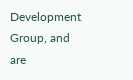Development Group, and are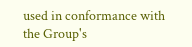used in conformance with the Group's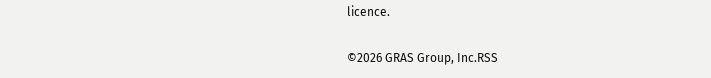licence.

©2026 GRAS Group, Inc.RSS